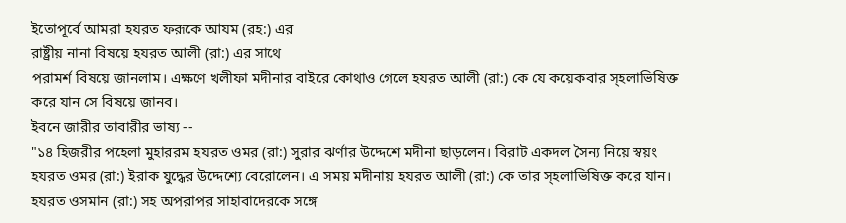ইতোপূর্বে আমরা হযরত ফরূকে আযম (রহ:) এর
রাষ্ট্রীয় নানা বিষয়ে হযরত আলী (রা:) এর সাথে
পরামর্শ বিষয়ে জানলাম। এক্ষণে খলীফা মদীনার বাইরে কোথাও গেলে হযরত আলী (রা:) কে যে কয়েকবার স্হলাভিষিক্ত করে যান সে বিষয়ে জানব।
ইবনে জারীর তাবারীর ভাষ্য --
"১৪ হিজরীর পহেলা মুহাররম হযরত ওমর (রা:) সুরার ঝর্ণার উদ্দেশে মদীনা ছাড়লেন। বিরাট একদল সৈন্য নিয়ে স্বয়ং হযরত ওমর (রা:) ইরাক যুদ্ধের উদ্দেশ্যে বেরোলেন। এ সময় মদীনায় হযরত আলী (রা:) কে তার স্হলাভিষিক্ত করে যান। হযরত ওসমান (রা:) সহ অপরাপর সাহাবাদেরকে সঙ্গে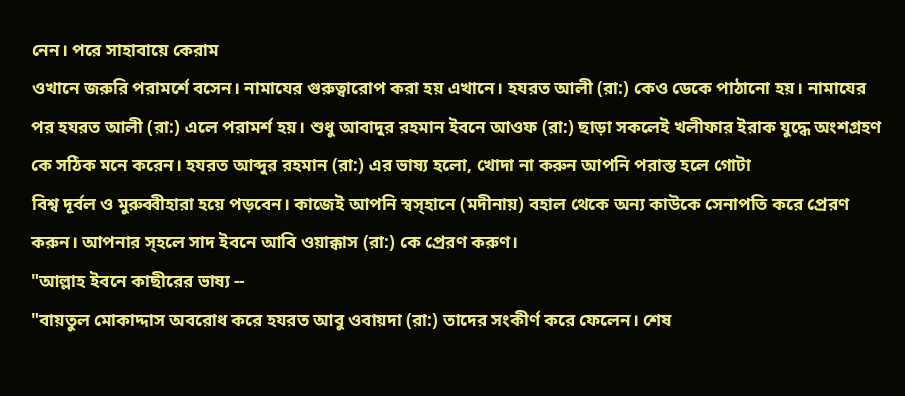নেন। পরে সাহাবায়ে কেরাম
ওখানে জরুরি পরামর্শে বসেন। নামাযের গুরুত্বারোপ করা হয় এখানে। হযরত আলী (রা:) কেও ডেকে পাঠানো হয়। নামাযের পর হযরত আলী (রা:) এলে পরামর্শ হয়। শুধু আবাদুর রহমান ইবনে আওফ (রা:) ছাড়া সকলেই খলীফার ইরাক যুদ্ধে অংশগ্রহণ কে সঠিক মনে করেন। হযরত আব্দুর রহমান (রা:) এর ভাষ্য হলো, খোদা না করুন আপনি পরাস্ত হলে গোটা
বিশ্ব দূর্বল ও মুরুব্বীহারা হয়ে পড়বেন। কাজেই আপনি স্বস্হানে (মদীনায়) বহাল থেকে অন্য কাউকে সেনাপতি করে প্রেরণ করুন। আপনার স্হলে সাদ ইবনে আবি ওয়াক্কাস (রা:) কে প্রেরণ করুণ।
"আল্লাহ ইবনে কাছীরের ভাষ্য --
"বায়তুল মোকাদ্দাস অবরোধ করে হযরত আবু ওবায়দা (রা:) তাদের সংকীর্ণ করে ফেলেন। শেষ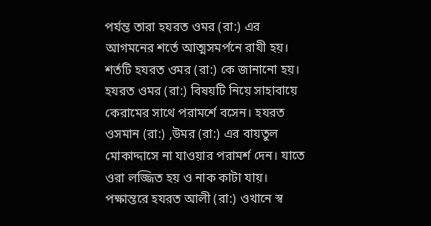পর্যন্ত তারা হযরত ওমর (রা:) এর আগমনের শর্তে আত্মসমর্পনে রাযী হয়। শর্তটি হযরত ওমর (রা:) কে জানানো হয়। হযরত ওমর (রা:) বিষয়টি নিয়ে সাহাবায়ে কেরামের সাথে পরামর্শে বসেন। হযরত ওসমান (রা:) ,উমর (রা:) এর বায়তুল মোকাদ্দাসে না যাওয়ার পরামর্শ দেন। যাতে ওরা লজ্জিত হয় ও নাক কাটা যায়। পক্ষান্তরে হযরত আলী (রা:) ওখানে স্ব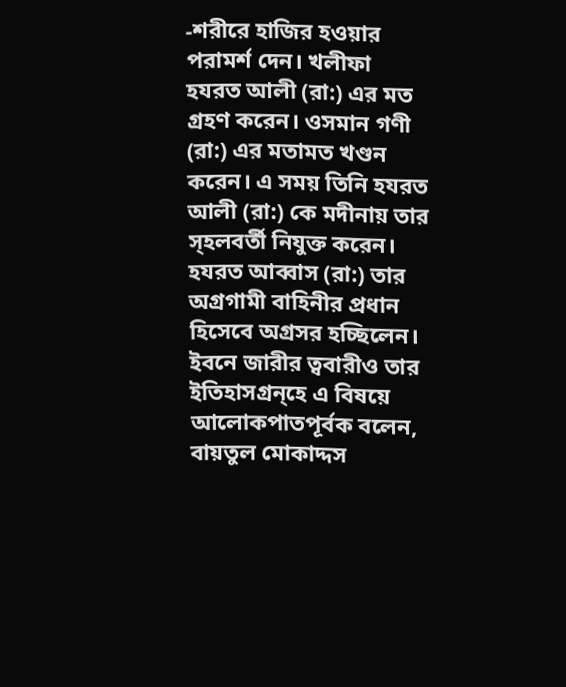-শরীরে হাজির হওয়ার পরামর্শ দেন। খলীফা হযরত আলী (রা:) এর মত গ্রহণ করেন। ওসমান গণী (রা:) এর মতামত খণ্ডন করেন। এ সময় তিনি হযরত আলী (রা:) কে মদীনায় তার স্হলবর্তী নিযুক্ত করেন। হযরত আব্বাস (রা:) তার অগ্রগামী বাহিনীর প্রধান হিসেবে অগ্রসর হচ্ছিলেন। ইবনে জারীর ত্ববারীও তার ইতিহাসগ্রন্হে এ বিষয়ে আলোকপাতপূর্বক বলেন, বায়তুল মোকাদ্দস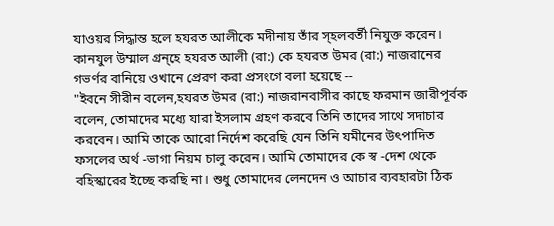যাওয়র সিদ্ধান্ত হলে হযরত আলীকে মদীনায় তাঁর স্হলবর্তী নিযুক্ত করেন।
কানযুল উম্মাল গ্রন্হে হযরত আলী (রা:) কে হযরত উমর (রা:) নাজরানের গভর্ণর বানিয়ে ওখানে প্রেরণ করা প্রসংগে বলা হয়েছে --
"ইবনে সীরীন বলেন,হযরত উমর (রা:) নাজরানবাসীর কাছে ফরমান জারীপূর্বক বলেন, তোমাদের মধ্যে যারা ইসলাম গ্রহণ করবে তিনি তাদের সাথে সদাচার করবেন। আমি তাকে আরো নির্দেশ করেছি যেন তিনি যমীনের উৎপাদিত ফসলের অর্থ -ভাগা নিয়ম চালু করেন। আমি তোমাদের কে স্ব -দেশ থেকে বহিস্কারের ইচ্ছে করছি না। শুধু তোমাদের লেনদেন ও আচার ব্যবহারটা ঠিক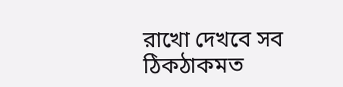রাখো দেখবে সব ঠিকঠাকমত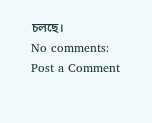চলছে।
No comments:
Post a Comment